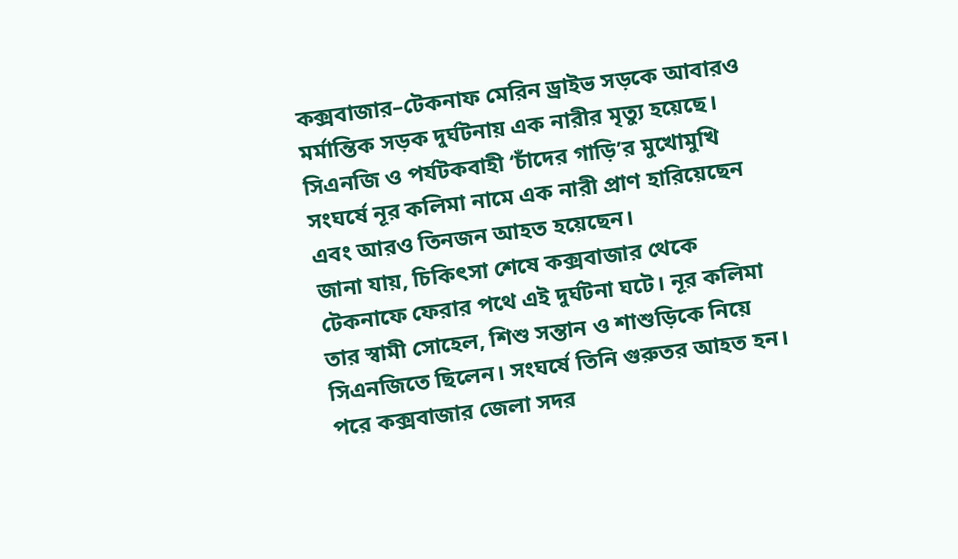কক্সবাজার–টেকনাফ মেরিন ড্রাইভ সড়কে আবারও মর্মান্তিক সড়ক দুর্ঘটনায় এক নারীর মৃত্যু হয়েছে। সিএনজি ও পর্যটকবাহী ‘চাঁদের গাড়ি’র মুখোমুখি সংঘর্ষে নূর কলিমা নামে এক নারী প্রাণ হারিয়েছেন এবং আরও তিনজন আহত হয়েছেন।
জানা যায়, চিকিৎসা শেষে কক্সবাজার থেকে টেকনাফে ফেরার পথে এই দুর্ঘটনা ঘটে। নূর কলিমা তার স্বামী সোহেল, শিশু সন্তান ও শাশুড়িকে নিয়ে সিএনজিতে ছিলেন। সংঘর্ষে তিনি গুরুতর আহত হন। পরে কক্সবাজার জেলা সদর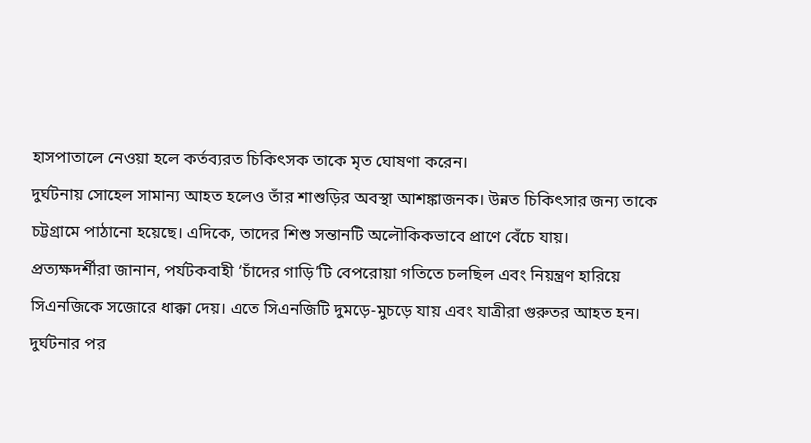হাসপাতালে নেওয়া হলে কর্তব্যরত চিকিৎসক তাকে মৃত ঘোষণা করেন।
দুর্ঘটনায় সোহেল সামান্য আহত হলেও তাঁর শাশুড়ির অবস্থা আশঙ্কাজনক। উন্নত চিকিৎসার জন্য তাকে চট্টগ্রামে পাঠানো হয়েছে। এদিকে, তাদের শিশু সন্তানটি অলৌকিকভাবে প্রাণে বেঁচে যায়।
প্রত্যক্ষদর্শীরা জানান, পর্যটকবাহী ‘চাঁদের গাড়ি’টি বেপরোয়া গতিতে চলছিল এবং নিয়ন্ত্রণ হারিয়ে সিএনজিকে সজোরে ধাক্কা দেয়। এতে সিএনজিটি দুমড়ে-মুচড়ে যায় এবং যাত্রীরা গুরুতর আহত হন।
দুর্ঘটনার পর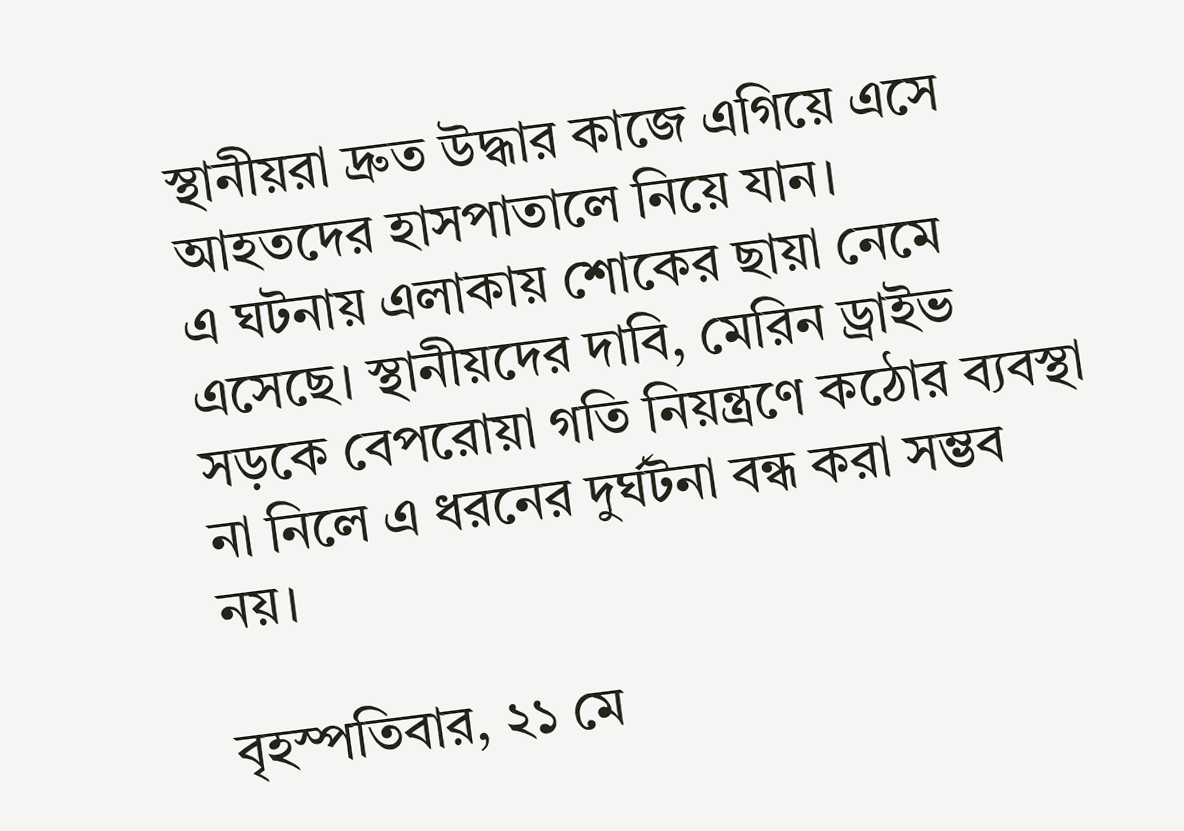স্থানীয়রা দ্রুত উদ্ধার কাজে এগিয়ে এসে আহতদের হাসপাতালে নিয়ে যান।
এ ঘটনায় এলাকায় শোকের ছায়া নেমে এসেছে। স্থানীয়দের দাবি, মেরিন ড্রাইভ সড়কে বেপরোয়া গতি নিয়ন্ত্রণে কঠোর ব্যবস্থা না নিলে এ ধরনের দুর্ঘটনা বন্ধ করা সম্ভব নয়।

বৃহস্পতিবার, ২১ মে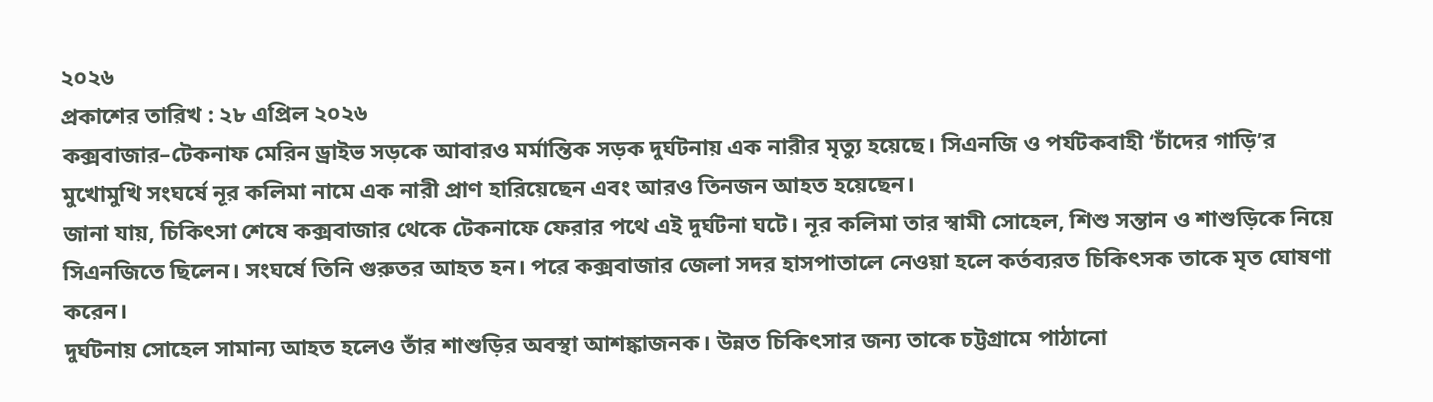২০২৬
প্রকাশের তারিখ : ২৮ এপ্রিল ২০২৬
কক্সবাজার–টেকনাফ মেরিন ড্রাইভ সড়কে আবারও মর্মান্তিক সড়ক দুর্ঘটনায় এক নারীর মৃত্যু হয়েছে। সিএনজি ও পর্যটকবাহী ‘চাঁদের গাড়ি’র মুখোমুখি সংঘর্ষে নূর কলিমা নামে এক নারী প্রাণ হারিয়েছেন এবং আরও তিনজন আহত হয়েছেন।
জানা যায়, চিকিৎসা শেষে কক্সবাজার থেকে টেকনাফে ফেরার পথে এই দুর্ঘটনা ঘটে। নূর কলিমা তার স্বামী সোহেল, শিশু সন্তান ও শাশুড়িকে নিয়ে সিএনজিতে ছিলেন। সংঘর্ষে তিনি গুরুতর আহত হন। পরে কক্সবাজার জেলা সদর হাসপাতালে নেওয়া হলে কর্তব্যরত চিকিৎসক তাকে মৃত ঘোষণা করেন।
দুর্ঘটনায় সোহেল সামান্য আহত হলেও তাঁর শাশুড়ির অবস্থা আশঙ্কাজনক। উন্নত চিকিৎসার জন্য তাকে চট্টগ্রামে পাঠানো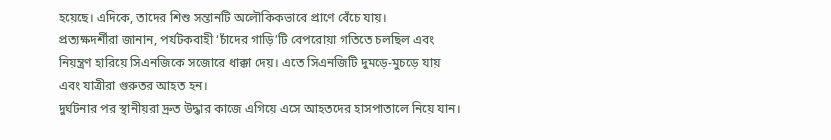হয়েছে। এদিকে, তাদের শিশু সন্তানটি অলৌকিকভাবে প্রাণে বেঁচে যায়।
প্রত্যক্ষদর্শীরা জানান, পর্যটকবাহী ‘চাঁদের গাড়ি’টি বেপরোয়া গতিতে চলছিল এবং নিয়ন্ত্রণ হারিয়ে সিএনজিকে সজোরে ধাক্কা দেয়। এতে সিএনজিটি দুমড়ে-মুচড়ে যায় এবং যাত্রীরা গুরুতর আহত হন।
দুর্ঘটনার পর স্থানীয়রা দ্রুত উদ্ধার কাজে এগিয়ে এসে আহতদের হাসপাতালে নিয়ে যান।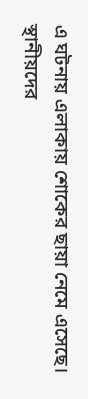এ ঘটনায় এলাকায় শোকের ছায়া নেমে এসেছে। স্থানীয়দের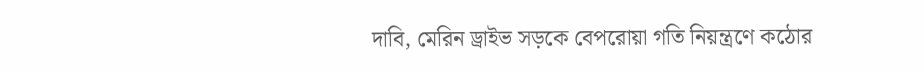দাবি, মেরিন ড্রাইভ সড়কে বেপরোয়া গতি নিয়ন্ত্রণে কঠোর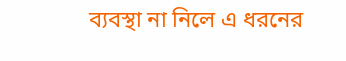ব্যবস্থা না নিলে এ ধরনের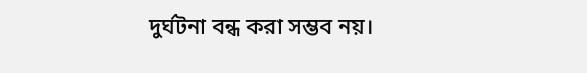দুর্ঘটনা বন্ধ করা সম্ভব নয়।